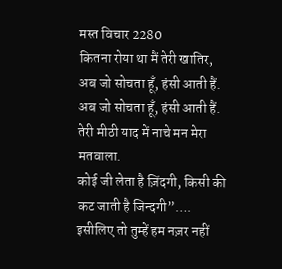मस्त विचार 2280
कितना रोया था मैं तेरी खातिर,
अब जो सोचता हूँ, हंसी आती हैं.
अब जो सोचता हूँ, हंसी आती हैं.
तेरी मीठी याद में नाचे मन मेरा मतवाला.
कोई जी लेता है ज़िंदगी, किसी की कट जाती है जिन्दगी”….
इसीलिए तो तुम्हें हम नज़र नहीं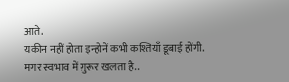आते.
यकीन नहीं होता इन्होनें कभी कश्तियाँ डूबाई होंगी.
मगर स्वभाव में ग़ुरूर खलता है..